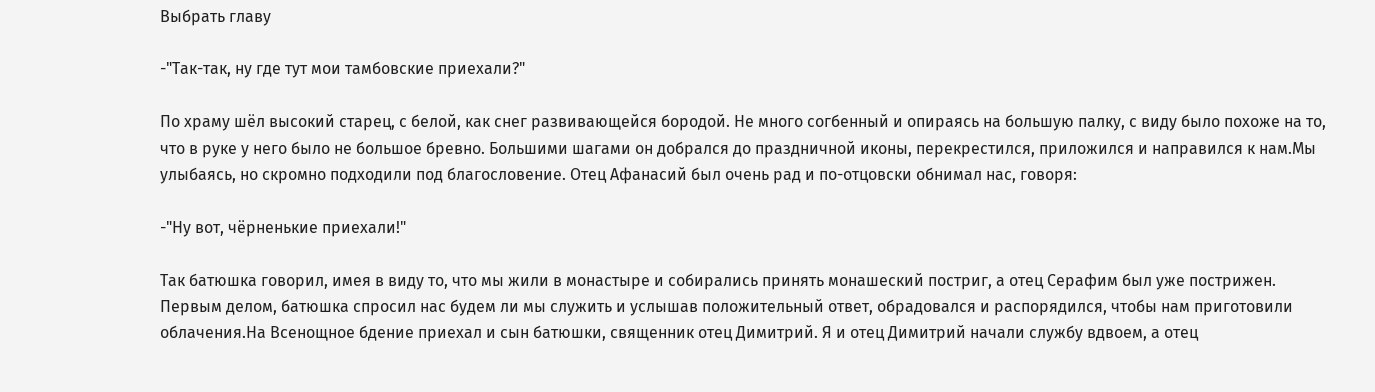Выбрать главу

-"Так-так, ну где тут мои тамбовские приехали?"

По храму шёл высокий старец, с белой, как снег развивающейся бородой. Не много согбенный и опираясь на большую палку, с виду было похоже на то, что в руке у него было не большое бревно. Большими шагами он добрался до праздничной иконы, перекрестился, приложился и направился к нам.Мы улыбаясь, но скромно подходили под благословение. Отец Афанасий был очень рад и по-отцовски обнимал нас, говоря:

-"Ну вот, чёрненькие приехали!"

Так батюшка говорил, имея в виду то, что мы жили в монастыре и собирались принять монашеский постриг, а отец Серафим был уже пострижен. Первым делом, батюшка спросил нас будем ли мы служить и услышав положительный ответ, обрадовался и распорядился, чтобы нам приготовили облачения.На Всенощное бдение приехал и сын батюшки, священник отец Димитрий. Я и отец Димитрий начали службу вдвоем, а отец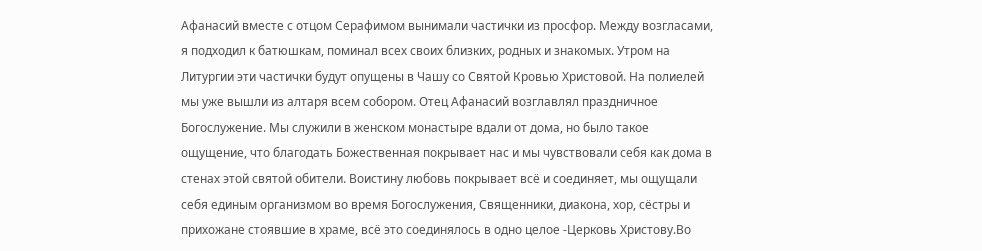Афанасий вместе с отцом Серафимом вынимали частички из просфор. Между возгласами, я подходил к батюшкам, поминал всех своих близких, родных и знакомых. Утром на Литургии эти частички будут опущены в Чашу со Святой Кровью Христовой. На полиелей мы уже вышли из алтаря всем собором. Отец Афанасий возглавлял праздничное Богослужение. Мы служили в женском монастыре вдали от дома, но было такое ощущение, что благодать Божественная покрывает нас и мы чувствовали себя как дома в стенах этой святой обители. Воистину любовь покрывает всё и соединяет, мы ощущали себя единым организмом во время Богослужения, Священники, диакона, хор, сёстры и прихожане стоявшие в храме, всё это соединялось в одно целое -Церковь Христову.Во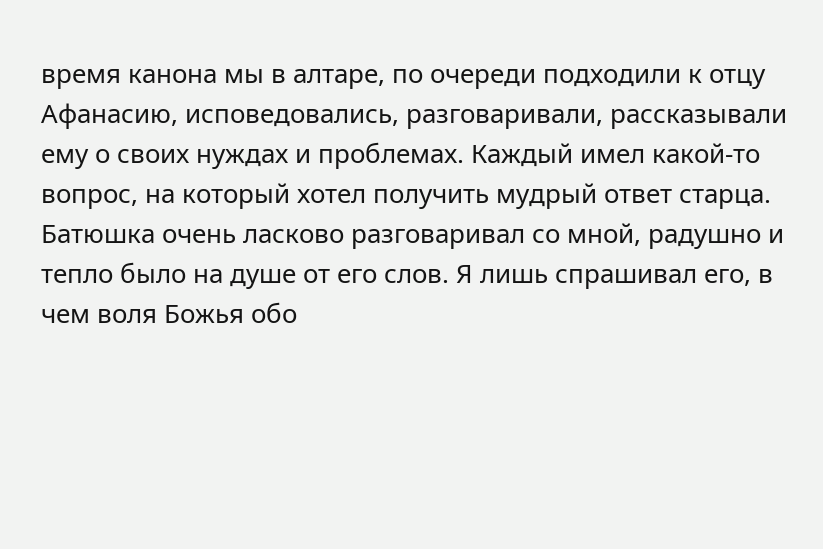время канона мы в алтаре, по очереди подходили к отцу Афанасию, исповедовались, разговаривали, рассказывали ему о своих нуждах и проблемах. Каждый имел какой-то вопрос, на который хотел получить мудрый ответ старца. Батюшка очень ласково разговаривал со мной, радушно и тепло было на душе от его слов. Я лишь спрашивал его, в чем воля Божья обо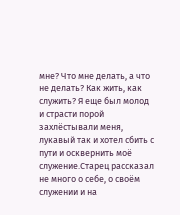мне? Что мне делать, а что не делать? Как жить, как служить? Я еще был молод и страсти порой захлёстывали меня, лукавый так и хотел сбить с пути и осквернить моё служение.Старец рассказал не много о себе, о своём служении и на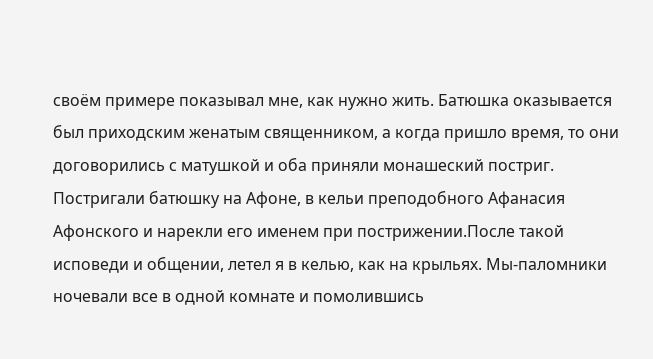своём примере показывал мне, как нужно жить. Батюшка оказывается был приходским женатым священником, а когда пришло время, то они договорились с матушкой и оба приняли монашеский постриг. Постригали батюшку на Афоне, в кельи преподобного Афанасия Афонского и нарекли его именем при пострижении.После такой исповеди и общении, летел я в келью, как на крыльях. Мы-паломники ночевали все в одной комнате и помолившись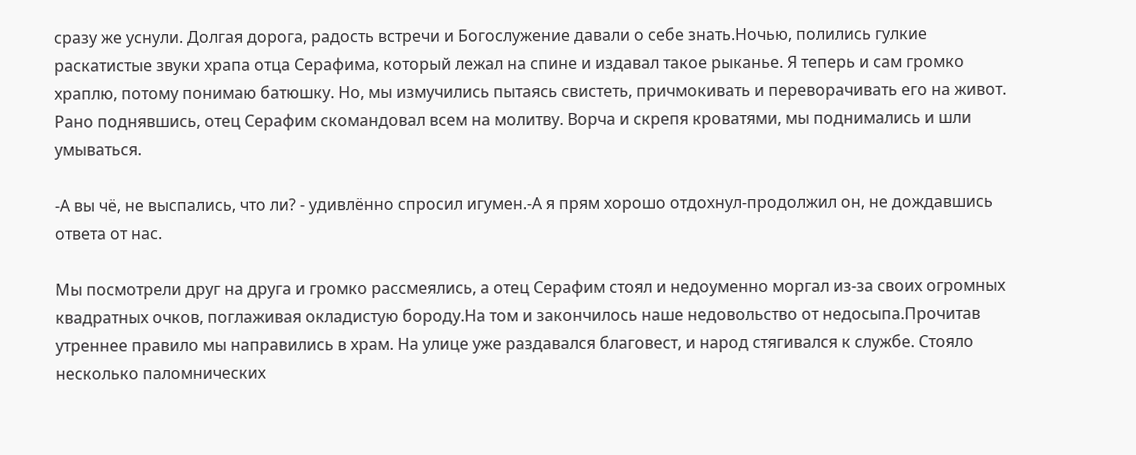сразу же уснули. Долгая дорога, радость встречи и Богослужение давали о себе знать.Ночью, полились гулкие раскатистые звуки храпа отца Серафима, который лежал на спине и издавал такое рыканье. Я теперь и сам громко храплю, потому понимаю батюшку. Но, мы измучились пытаясь свистеть, причмокивать и переворачивать его на живот. Рано поднявшись, отец Серафим скомандовал всем на молитву. Ворча и скрепя кроватями, мы поднимались и шли умываться.

-А вы чё, не выспались, что ли? - удивлённо спросил игумен.-А я прям хорошо отдохнул-продолжил он, не дождавшись ответа от нас.

Мы посмотрели друг на друга и громко рассмеялись, а отец Серафим стоял и недоуменно моргал из-за своих огромных квадратных очков, поглаживая окладистую бороду.На том и закончилось наше недовольство от недосыпа.Прочитав утреннее правило мы направились в храм. На улице уже раздавался благовест, и народ стягивался к службе. Стояло несколько паломнических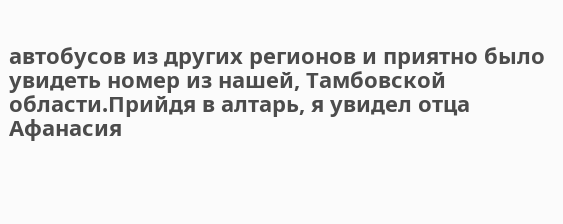автобусов из других регионов и приятно было увидеть номер из нашей, Тамбовской области.Прийдя в алтарь, я увидел отца Афанасия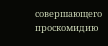совершающего проскомидию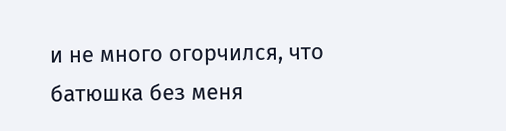и не много огорчился, что батюшка без меня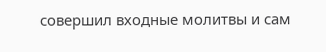совершил входные молитвы и сам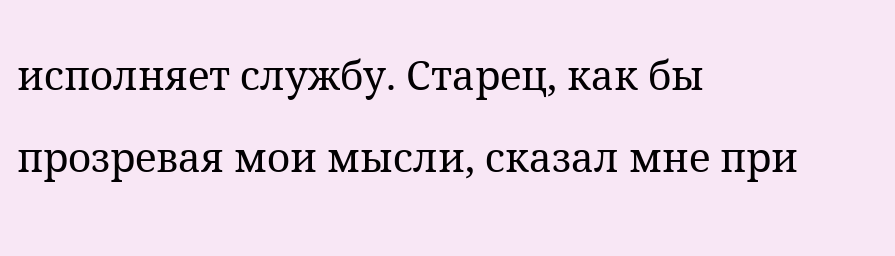исполняет службу. Старец, как бы прозревая мои мысли, сказал мне при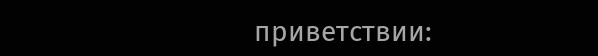приветствии: